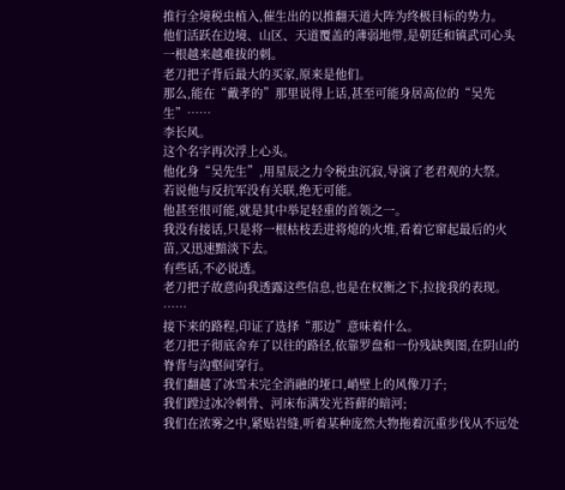推行全境税虫植入,催生出的以推翻天道大阵为终极目标的势力。
他们活跃在边境、山区、天道覆盖的薄弱地带,是朝廷和镇武司心头一根越来越难拔的刺。
老刀把子背后最大的买家,原来是他们。
那么,能在“戴孝的”那里说得上话,甚至可能身居高位的“吴先生”……
李长风。
这个名字再次浮上心头。
他化身“吴先生”,用星辰之力令税虫沉寂,导演了老君观的大祭。
若说他与反抗军没有关联,绝无可能。
他甚至很可能,就是其中举足轻重的首领之一。
我没有接话,只是将一根枯枝丢进将熄的火堆,看着它窜起最后的火苗,又迅速黯淡下去。
有些话,不必说透。
老刀把子故意向我透露这些信息,也是在权衡之下,拉拢我的表现。
……
接下来的路程,印证了选择“那边”意味着什么。
老刀把子彻底舍弃了以往的路径,依靠罗盘和一份残缺舆图,在阴山的脊背与沟壑间穿行。
我们翻越了冰雪未完全消融的垭口,峭壁上的风像刀子;
我们蹚过冰冷刺骨、河床布满发光苔藓的暗河;
我们在浓雾之中,紧贴岩缝,听着某种庞然大物拖着沉重步伐从不远处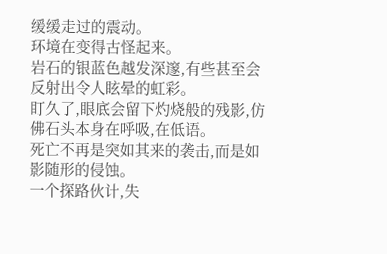缓缓走过的震动。
环境在变得古怪起来。
岩石的银蓝色越发深邃,有些甚至会反射出令人眩晕的虹彩。
盯久了,眼底会留下灼烧般的残影,仿佛石头本身在呼吸,在低语。
死亡不再是突如其来的袭击,而是如影随形的侵蚀。
一个探路伙计,失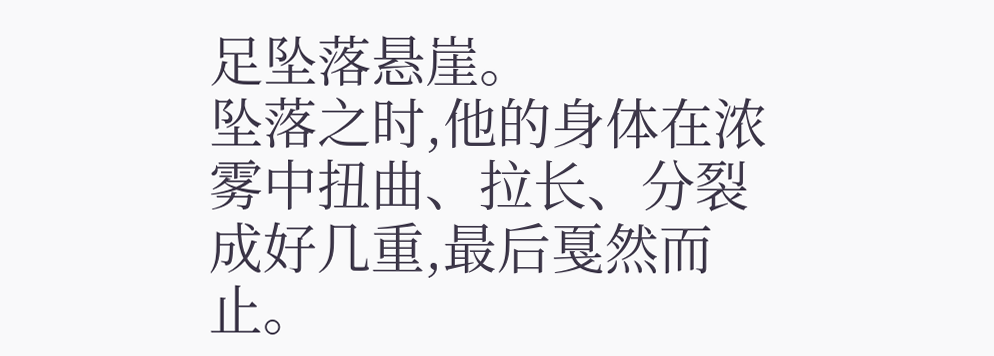足坠落悬崖。
坠落之时,他的身体在浓雾中扭曲、拉长、分裂成好几重,最后戛然而止。